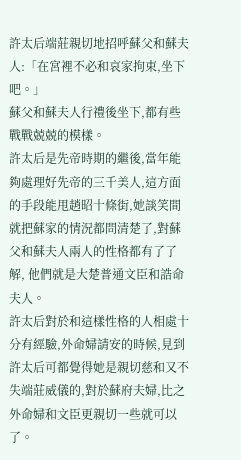許太后端莊親切地招呼蘇父和蘇夫人:「在宮裡不必和哀家拘束,坐下吧。」
蘇父和蘇夫人行禮後坐下,都有些戰戰兢兢的模樣。
許太后是先帝時期的繼後,當年能夠處理好先帝的三千美人,這方面的手段能甩趙昭十條街,她談笑間就把蘇家的情況都問清楚了,對蘇父和蘇夫人兩人的性格都有了了解, 他們就是大楚普通文臣和誥命夫人。
許太后對於和這樣性格的人相處十分有經驗,外命婦請安的時候,見到許太后可都覺得她是親切慈和又不失端莊威儀的,對於蘇府夫婦,比之外命婦和文臣更親切一些就可以了。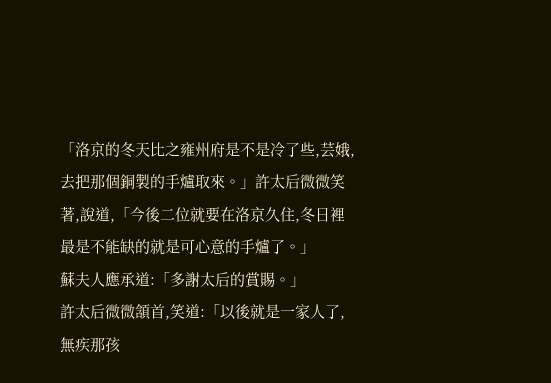「洛京的冬天比之雍州府是不是冷了些,芸娥,去把那個銅製的手爐取來。」許太后微微笑著,說道,「今後二位就要在洛京久住,冬日裡最是不能缺的就是可心意的手爐了。」
蘇夫人應承道:「多謝太后的賞賜。」
許太后微微頷首,笑道:「以後就是一家人了,無疾那孩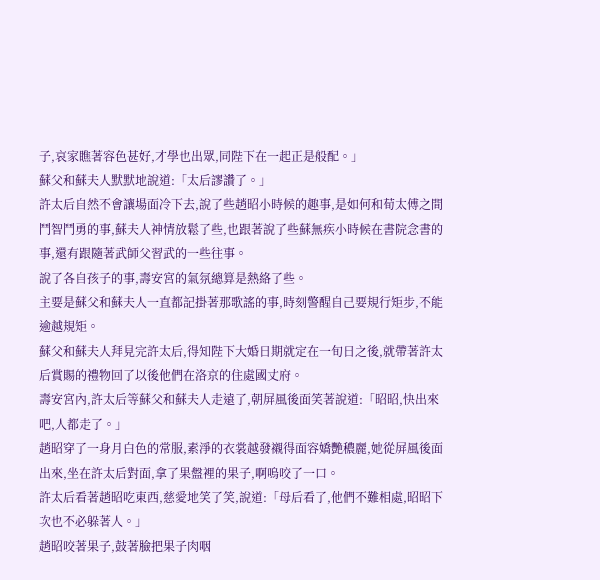子,哀家瞧著容色甚好,才學也出眾,同陛下在一起正是般配。」
蘇父和蘇夫人默默地說道:「太后謬讚了。」
許太后自然不會讓場面冷下去,說了些趙昭小時候的趣事,是如何和荀太傅之間鬥智鬥勇的事,蘇夫人神情放鬆了些,也跟著說了些蘇無疾小時候在書院念書的事,還有跟隨著武師父習武的一些往事。
說了各自孩子的事,壽安宮的氣氛總算是熱絡了些。
主要是蘇父和蘇夫人一直都記掛著那歌謠的事,時刻警醒自己要規行矩步,不能逾越規矩。
蘇父和蘇夫人拜見完許太后,得知陛下大婚日期就定在一旬日之後,就帶著許太后賞賜的禮物回了以後他們在洛京的住處國丈府。
壽安宮內,許太后等蘇父和蘇夫人走遠了,朝屏風後面笑著說道:「昭昭,快出來吧,人都走了。」
趙昭穿了一身月白色的常服,素淨的衣裳越發襯得面容嬌艷穠麗,她從屏風後面出來,坐在許太后對面,拿了果盤裡的果子,啊嗚咬了一口。
許太后看著趙昭吃東西,慈愛地笑了笑,說道:「母后看了,他們不難相處,昭昭下次也不必躲著人。」
趙昭咬著果子,鼓著臉把果子肉咽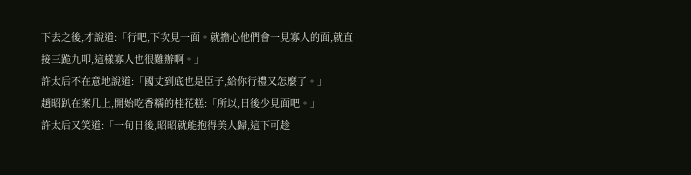下去之後,才說道:「行吧,下次見一面。就擔心他們會一見寡人的面,就直接三跪九叩,這樣寡人也很難辦啊。」
許太后不在意地說道:「國丈到底也是臣子,給你行禮又怎麼了。」
趙昭趴在案几上,開始吃香糯的桂花糕:「所以,日後少見面吧。」
許太后又笑道:「一旬日後,昭昭就能抱得美人歸,這下可趁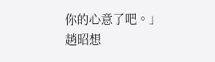你的心意了吧。」
趙昭想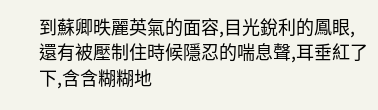到蘇卿昳麗英氣的面容,目光銳利的鳳眼,還有被壓制住時候隱忍的喘息聲,耳垂紅了下,含含糊糊地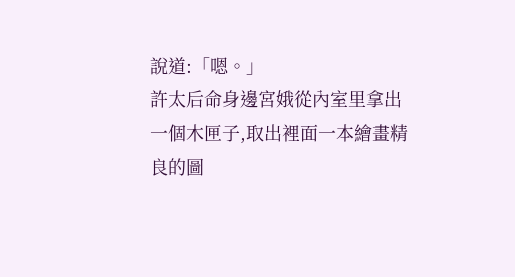說道:「嗯。」
許太后命身邊宮娥從內室里拿出一個木匣子,取出裡面一本繪畫精良的圖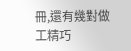冊,還有幾對做工精巧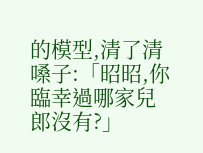的模型,清了清嗓子:「昭昭,你臨幸過哪家兒郎沒有?」